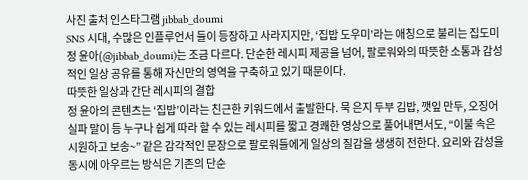사진 출처 인스타그램 jibbab_doumi
SNS 시대, 수많은 인플루언서 들이 등장하고 사라지지만, ‘집밥 도우미’라는 애칭으로 불리는 집도미 정 윤아(@jibbab_doumi)는 조금 다르다. 단순한 레시피 제공을 넘어, 팔로워와의 따뜻한 소통과 감성적인 일상 공유를 통해 자신만의 영역을 구축하고 있기 때문이다.
따뜻한 일상과 간단 레시피의 결합
정 윤아의 콘텐츠는 ‘집밥’이라는 친근한 키워드에서 출발한다. 묵 은지 두부 김밥, 깻잎 만두, 오징어 실파 말이 등 누구나 쉽게 따라 할 수 있는 레시피를 짧고 경쾌한 영상으로 풀어내면서도, “이불 속은 시원하고 보송~” 같은 감각적인 문장으로 팔로워들에게 일상의 질감을 생생히 전한다. 요리와 감성을 동시에 아우르는 방식은 기존의 단순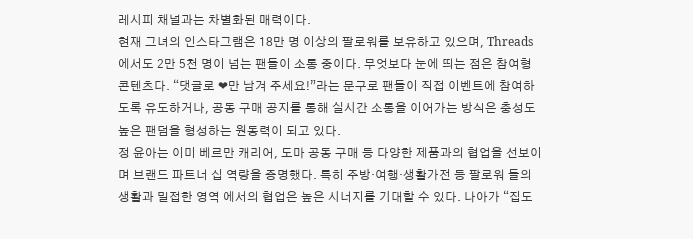레시피 채널과는 차별화된 매력이다.
현재 그녀의 인스타그램은 18만 명 이상의 팔로워를 보유하고 있으며, Threads에서도 2만 5천 명이 넘는 팬들이 소통 중이다. 무엇보다 눈에 띄는 점은 참여형 콘텐츠다. “댓글로 ❤만 남겨 주세요!”라는 문구로 팬들이 직접 이벤트에 참여하도록 유도하거나, 공동 구매 공지를 통해 실시간 소통을 이어가는 방식은 충성도 높은 팬덤을 형성하는 원동력이 되고 있다.
정 윤아는 이미 베르만 캐리어, 도마 공동 구매 등 다양한 제품과의 협업을 선보이며 브랜드 파트너 십 역량을 증명했다. 특히 주방·여행·생활가전 등 팔로워 들의 생활과 밀접한 영역 에서의 협업은 높은 시너지를 기대할 수 있다. 나아가 “집도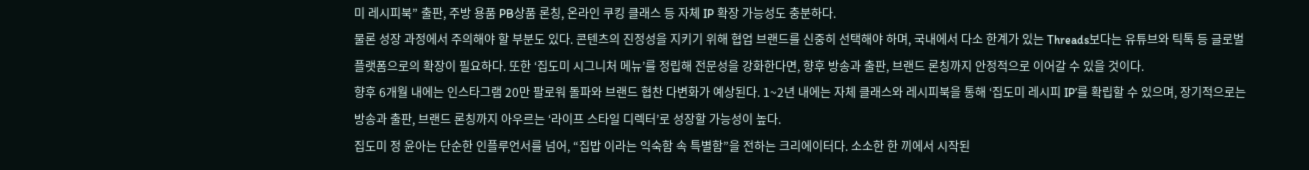미 레시피북” 출판, 주방 용품 PB상품 론칭, 온라인 쿠킹 클래스 등 자체 IP 확장 가능성도 충분하다.
물론 성장 과정에서 주의해야 할 부분도 있다. 콘텐츠의 진정성을 지키기 위해 협업 브랜드를 신중히 선택해야 하며, 국내에서 다소 한계가 있는 Threads보다는 유튜브와 틱톡 등 글로벌 플랫폼으로의 확장이 필요하다. 또한 ‘집도미 시그니처 메뉴’를 정립해 전문성을 강화한다면, 향후 방송과 출판, 브랜드 론칭까지 안정적으로 이어갈 수 있을 것이다.
향후 6개월 내에는 인스타그램 20만 팔로워 돌파와 브랜드 협찬 다변화가 예상된다. 1~2년 내에는 자체 클래스와 레시피북을 통해 ‘집도미 레시피 IP’를 확립할 수 있으며, 장기적으로는 방송과 출판, 브랜드 론칭까지 아우르는 ‘라이프 스타일 디렉터’로 성장할 가능성이 높다.
집도미 정 윤아는 단순한 인플루언서를 넘어, “집밥 이라는 익숙함 속 특별함”을 전하는 크리에이터다. 소소한 한 끼에서 시작된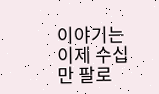이야기는 이제 수십만 팔로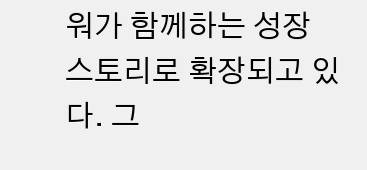워가 함께하는 성장 스토리로 확장되고 있다. 그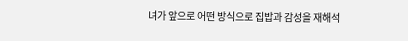녀가 앞으로 어떤 방식으로 집밥과 감성을 재해석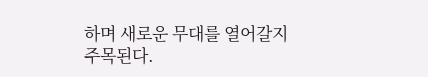하며 새로운 무대를 열어갈지 주목된다.